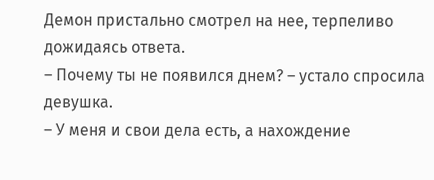Демон пристально смотрел на нее, терпеливо дожидаясь ответа.
– Почему ты не появился днем? – устало спросила девушка.
– У меня и свои дела есть, а нахождение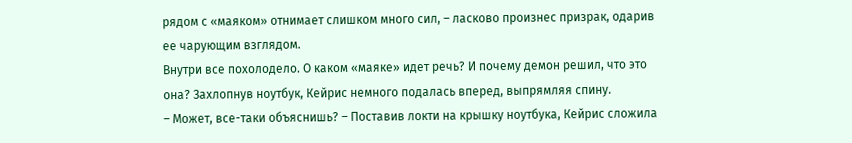рядом с «маяком» отнимает слишком много сил, – ласково произнес призрак, одарив ее чарующим взглядом.
Внутри все похолодело. О каком «маяке» идет речь? И почему демон решил, что это она? Захлопнув ноутбук, Кейрис немного подалась вперед, выпрямляя спину.
– Может, все-таки объяснишь? – Поставив локти на крышку ноутбука, Кейрис сложила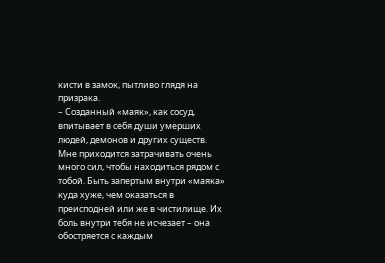кисти в замок, пытливо глядя на призрака.
– Созданный «маяк», как сосуд, впитывает в себя души умерших людей, демонов и других существ. Мне приходится затрачивать очень много сил, чтобы находиться рядом с тобой. Быть запертым внутри «маяка» куда хуже, чем оказаться в преисподней или же в чистилище. Их боль внутри тебя не исчезает – она обостряется с каждым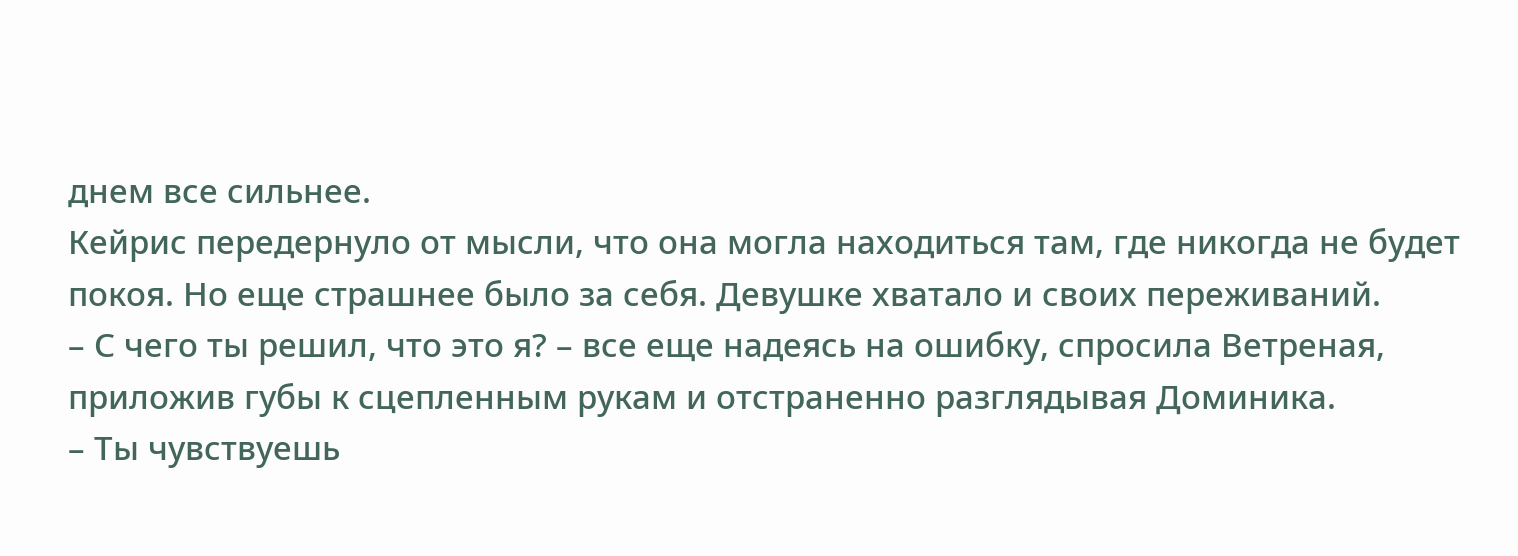днем все сильнее.
Кейрис передернуло от мысли, что она могла находиться там, где никогда не будет покоя. Но еще страшнее было за себя. Девушке хватало и своих переживаний.
– С чего ты решил, что это я? – все еще надеясь на ошибку, спросила Ветреная, приложив губы к сцепленным рукам и отстраненно разглядывая Доминика.
– Ты чувствуешь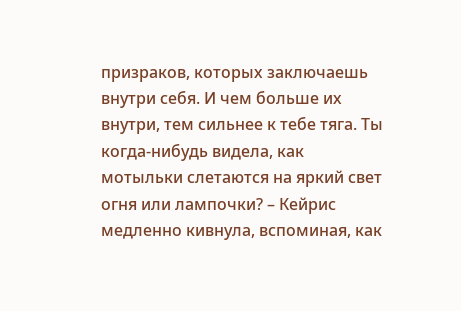призраков, которых заключаешь внутри себя. И чем больше их внутри, тем сильнее к тебе тяга. Ты когда-нибудь видела, как мотыльки слетаются на яркий свет огня или лампочки? – Кейрис медленно кивнула, вспоминая, как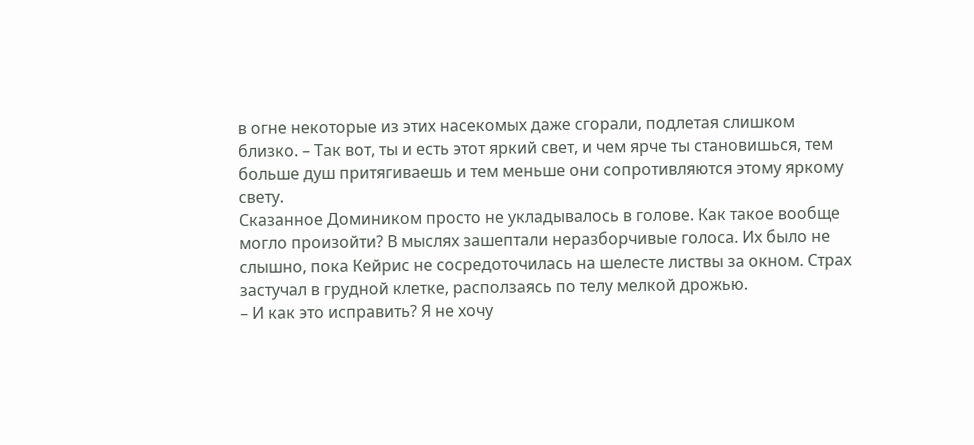в огне некоторые из этих насекомых даже сгорали, подлетая слишком близко. – Так вот, ты и есть этот яркий свет, и чем ярче ты становишься, тем больше душ притягиваешь и тем меньше они сопротивляются этому яркому свету.
Сказанное Домиником просто не укладывалось в голове. Как такое вообще могло произойти? В мыслях зашептали неразборчивые голоса. Их было не слышно, пока Кейрис не сосредоточилась на шелесте листвы за окном. Страх застучал в грудной клетке, расползаясь по телу мелкой дрожью.
– И как это исправить? Я не хочу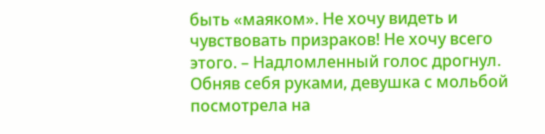быть «маяком». Не хочу видеть и чувствовать призраков! Не хочу всего этого. – Надломленный голос дрогнул. Обняв себя руками, девушка с мольбой посмотрела на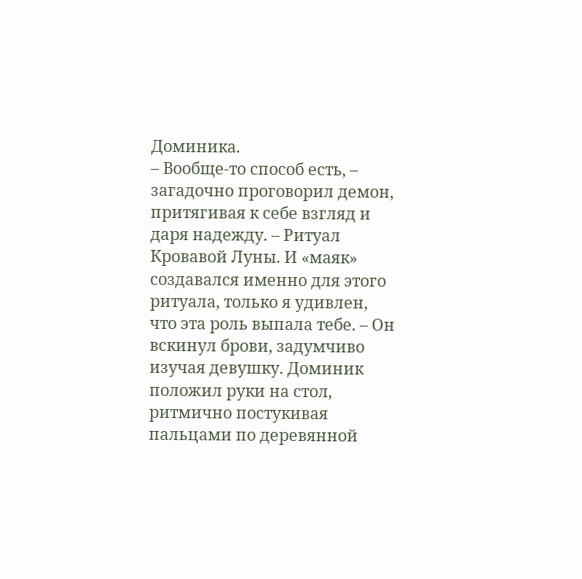Доминика.
– Вообще-то способ есть, – загадочно проговорил демон, притягивая к себе взгляд и даря надежду. – Ритуал Кровавой Луны. И «маяк» создавался именно для этого ритуала, только я удивлен, что эта роль выпала тебе. – Он вскинул брови, задумчиво изучая девушку. Доминик положил руки на стол, ритмично постукивая пальцами по деревянной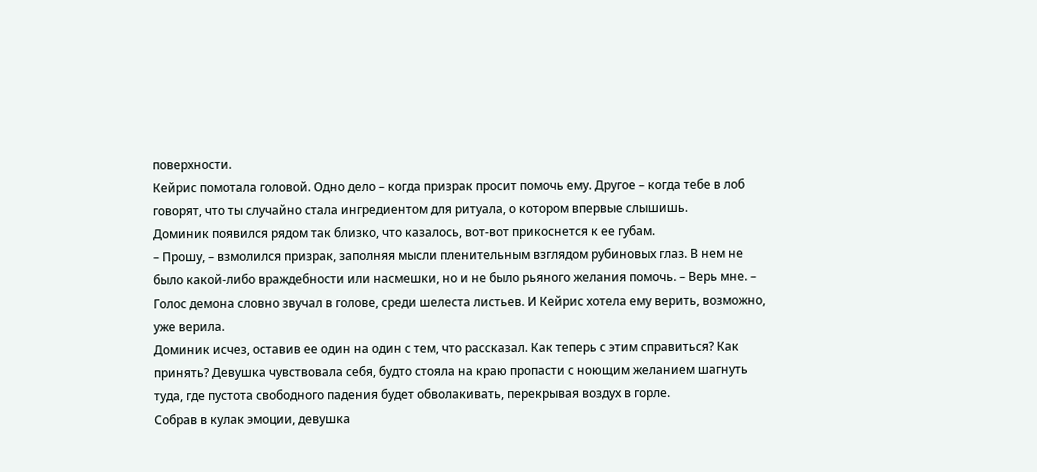поверхности.
Кейрис помотала головой. Одно дело – когда призрак просит помочь ему. Другое – когда тебе в лоб говорят, что ты случайно стала ингредиентом для ритуала, о котором впервые слышишь.
Доминик появился рядом так близко, что казалось, вот-вот прикоснется к ее губам.
– Прошу, – взмолился призрак, заполняя мысли пленительным взглядом рубиновых глаз. В нем не было какой-либо враждебности или насмешки, но и не было рьяного желания помочь. – Верь мне. – Голос демона словно звучал в голове, среди шелеста листьев. И Кейрис хотела ему верить, возможно, уже верила.
Доминик исчез, оставив ее один на один с тем, что рассказал. Как теперь с этим справиться? Как принять? Девушка чувствовала себя, будто стояла на краю пропасти с ноющим желанием шагнуть туда, где пустота свободного падения будет обволакивать, перекрывая воздух в горле.
Собрав в кулак эмоции, девушка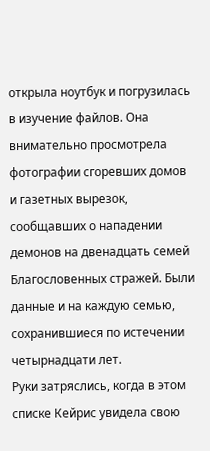открыла ноутбук и погрузилась в изучение файлов. Она внимательно просмотрела фотографии сгоревших домов и газетных вырезок, сообщавших о нападении демонов на двенадцать семей Благословенных стражей. Были данные и на каждую семью, сохранившиеся по истечении четырнадцати лет.
Руки затряслись, когда в этом списке Кейрис увидела свою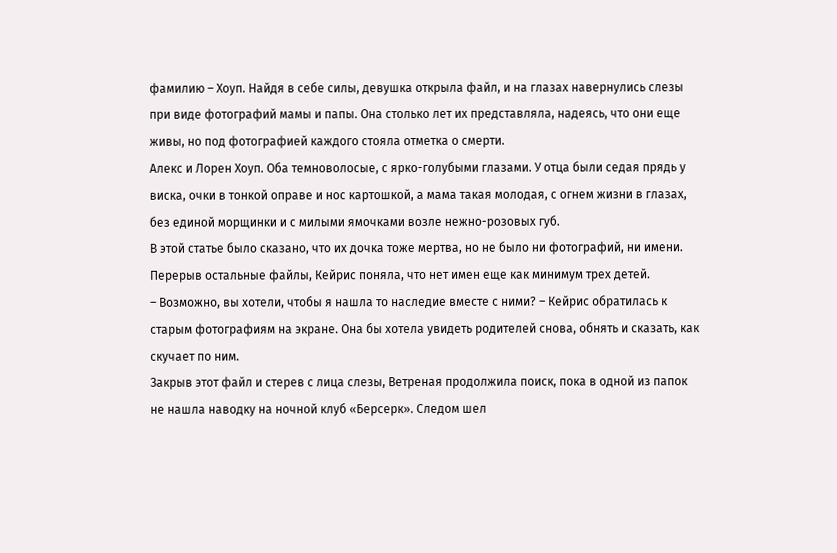фамилию – Хоуп. Найдя в себе силы, девушка открыла файл, и на глазах навернулись слезы при виде фотографий мамы и папы. Она столько лет их представляла, надеясь, что они еще живы, но под фотографией каждого стояла отметка о смерти.
Алекс и Лорен Хоуп. Оба темноволосые, с ярко-голубыми глазами. У отца были седая прядь у виска, очки в тонкой оправе и нос картошкой, а мама такая молодая, с огнем жизни в глазах, без единой морщинки и с милыми ямочками возле нежно-розовых губ.
В этой статье было сказано, что их дочка тоже мертва, но не было ни фотографий, ни имени. Перерыв остальные файлы, Кейрис поняла, что нет имен еще как минимум трех детей.
– Возможно, вы хотели, чтобы я нашла то наследие вместе с ними? – Кейрис обратилась к старым фотографиям на экране. Она бы хотела увидеть родителей снова, обнять и сказать, как скучает по ним.
Закрыв этот файл и стерев с лица слезы, Ветреная продолжила поиск, пока в одной из папок не нашла наводку на ночной клуб «Берсерк». Следом шел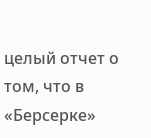целый отчет о том, что в «Берсерке»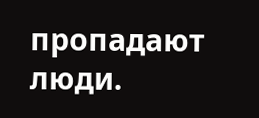пропадают люди.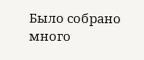Было собрано много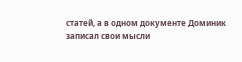статей, а в одном документе Доминик записал свои мысли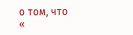о том, что «